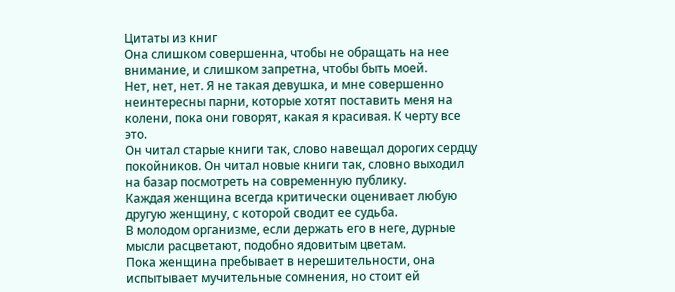Цитаты из книг
Она слишком совершенна, чтобы не обращать на нее внимание, и слишком запретна, чтобы быть моей.
Нет, нет, нет. Я не такая девушка, и мне совершенно неинтересны парни, которые хотят поставить меня на колени, пока они говорят, какая я красивая. К черту все это.
Он читал старые книги так, слово навещал дорогих сердцу покойников. Он читал новые книги так, словно выходил на базар посмотреть на современную публику.
Каждая женщина всегда критически оценивает любую другую женщину, с которой сводит ее судьба.
В молодом организме, если держать его в неге, дурные мысли расцветают, подобно ядовитым цветам.
Пока женщина пребывает в нерешительности, она испытывает мучительные сомнения, но стоит ей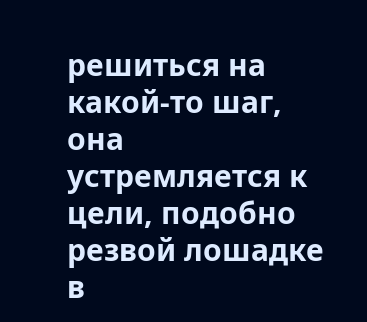решиться на какой-то шаг, она устремляется к цели, подобно резвой лошадке в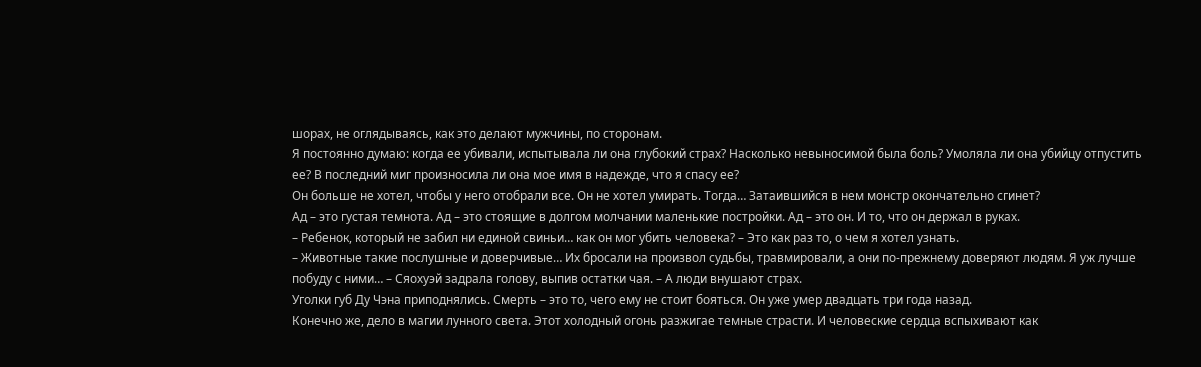шорах, не оглядываясь, как это делают мужчины, по сторонам.
Я постоянно думаю: когда ее убивали, испытывала ли она глубокий страх? Насколько невыносимой была боль? Умоляла ли она убийцу отпустить ее? В последний миг произносила ли она мое имя в надежде, что я спасу ее?
Он больше не хотел, чтобы у него отобрали все. Он не хотел умирать. Тогда… Затаившийся в нем монстр окончательно сгинет?
Ад – это густая темнота. Ад – это стоящие в долгом молчании маленькие постройки. Ад – это он. И то, что он держал в руках.
– Ребенок, который не забил ни единой свиньи… как он мог убить человека? – Это как раз то, о чем я хотел узнать.
– Животные такие послушные и доверчивые… Их бросали на произвол судьбы, травмировали, а они по-прежнему доверяют людям. Я уж лучше побуду с ними… – Сяохуэй задрала голову, выпив остатки чая. – А люди внушают страх.
Уголки губ Ду Чэна приподнялись. Смерть – это то, чего ему не стоит бояться. Он уже умер двадцать три года назад.
Конечно же, дело в магии лунного света. Этот холодный огонь разжигае темные страсти. И человеские сердца вспыхивают как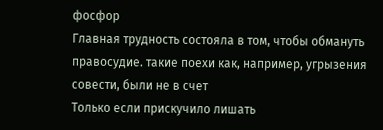фосфор
Главная трудность состояла в том, чтобы обмануть правосудие. такие поехи как, например, угрызения совести, были не в счет
Только если прискучило лишать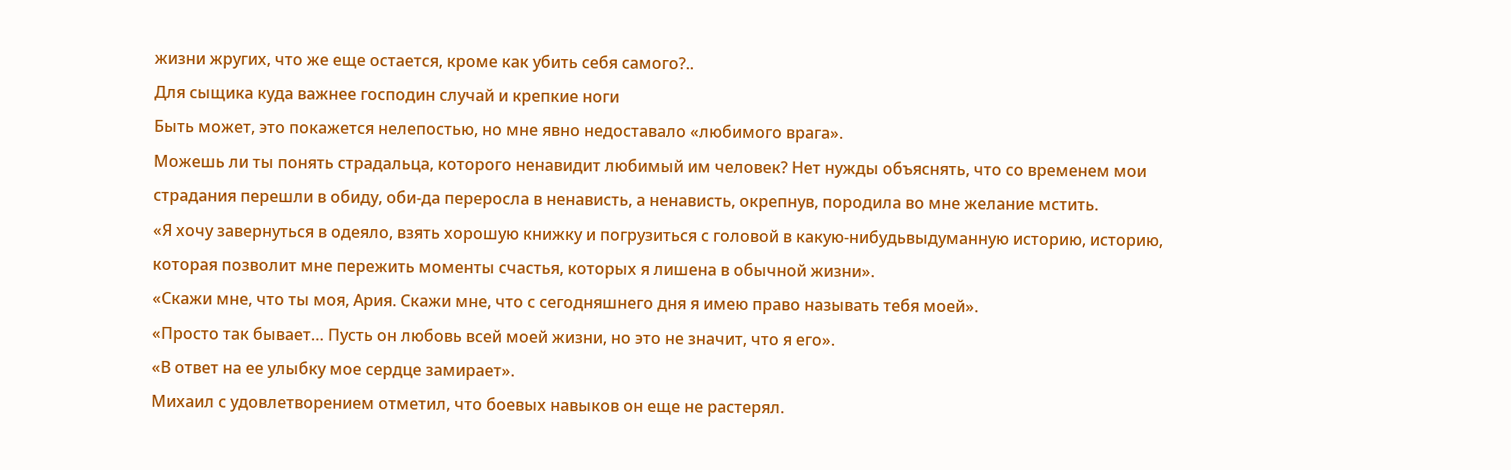жизни жругих, что же еще остается, кроме как убить себя самого?..
Для сыщика куда важнее господин случай и крепкие ноги
Быть может, это покажется нелепостью, но мне явно недоставало «любимого врага».
Можешь ли ты понять страдальца, которого ненавидит любимый им человек? Нет нужды объяснять, что со временем мои страдания перешли в обиду, оби-да переросла в ненависть, а ненависть, окрепнув, породила во мне желание мстить.
«Я хочу завернуться в одеяло, взять хорошую книжку и погрузиться с головой в какую-нибудьвыдуманную историю, историю, которая позволит мне пережить моменты счастья, которых я лишена в обычной жизни».
«Скажи мне, что ты моя, Ария. Скажи мне, что с сегодняшнего дня я имею право называть тебя моей».
«Просто так бывает… Пусть он любовь всей моей жизни, но это не значит, что я его».
«В ответ на ее улыбку мое сердце замирает».
Михаил с удовлетворением отметил, что боевых навыков он еще не растерял.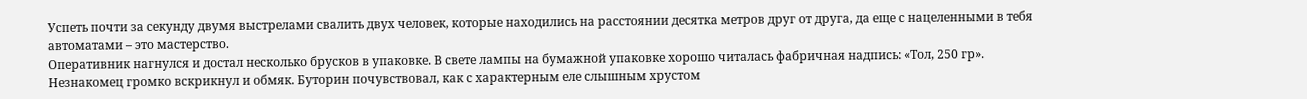Успеть почти за секунду двумя выстрелами свалить двух человек, которые находились на расстоянии десятка метров друг от друга, да еще с нацеленными в тебя автоматами – это мастерство.
Оперативник нагнулся и достал несколько брусков в упаковке. В свете лампы на бумажной упаковке хорошо читалась фабричная надпись: «Тол, 250 гр».
Незнакомец громко вскрикнул и обмяк. Буторин почувствовал, как с характерным еле слышным хрустом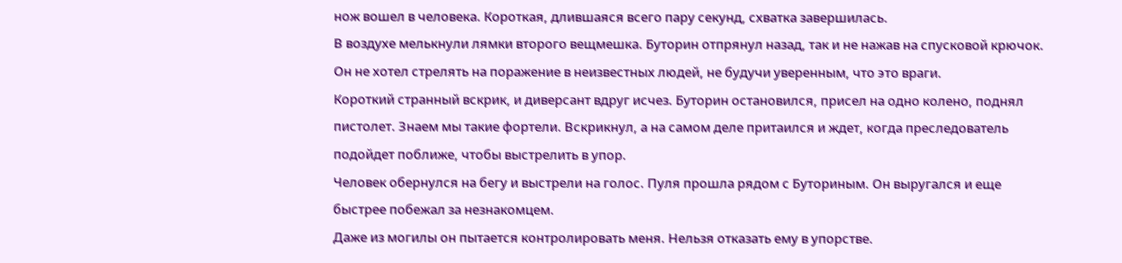нож вошел в человека. Короткая, длившаяся всего пару секунд, схватка завершилась.
В воздухе мелькнули лямки второго вещмешка. Буторин отпрянул назад, так и не нажав на спусковой крючок. Он не хотел стрелять на поражение в неизвестных людей, не будучи уверенным, что это враги.
Короткий странный вскрик, и диверсант вдруг исчез. Буторин остановился, присел на одно колено, поднял пистолет. Знаем мы такие фортели. Вскрикнул, а на самом деле притаился и ждет, когда преследователь подойдет поближе, чтобы выстрелить в упор.
Человек обернулся на бегу и выстрели на голос. Пуля прошла рядом с Буториным. Он выругался и еще быстрее побежал за незнакомцем.
Даже из могилы он пытается контролировать меня. Нельзя отказать ему в упорстве.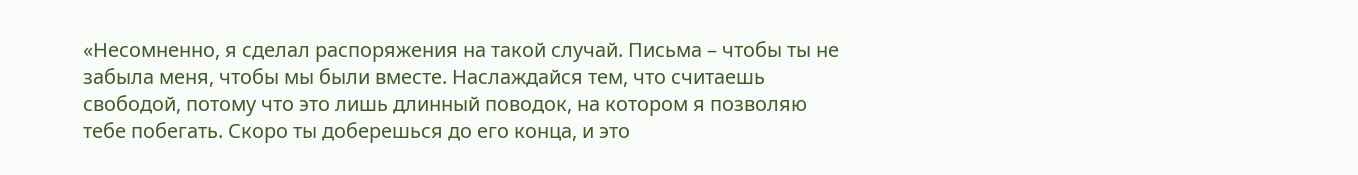«Несомненно, я сделал распоряжения на такой случай. Письма – чтобы ты не забыла меня, чтобы мы были вместе. Наслаждайся тем, что считаешь свободой, потому что это лишь длинный поводок, на котором я позволяю тебе побегать. Скоро ты доберешься до его конца, и это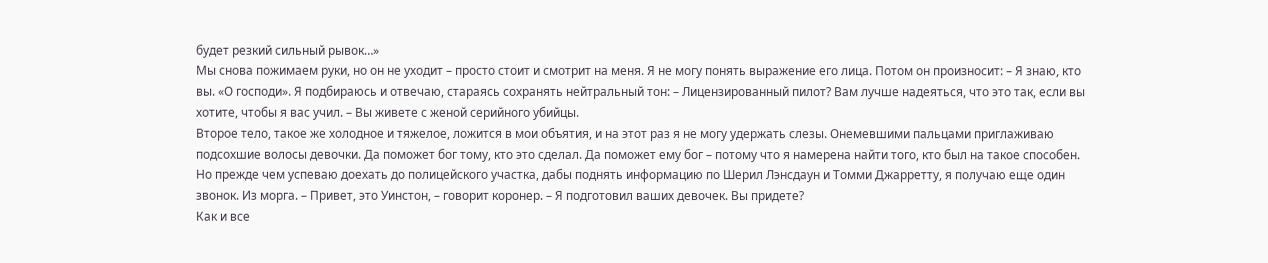будет резкий сильный рывок…»
Мы снова пожимаем руки, но он не уходит – просто стоит и смотрит на меня. Я не могу понять выражение его лица. Потом он произносит: – Я знаю, кто вы. «О господи». Я подбираюсь и отвечаю, стараясь сохранять нейтральный тон: – Лицензированный пилот? Вам лучше надеяться, что это так, если вы хотите, чтобы я вас учил. – Вы живете с женой серийного убийцы.
Второе тело, такое же холодное и тяжелое, ложится в мои объятия, и на этот раз я не могу удержать слезы. Онемевшими пальцами приглаживаю подсохшие волосы девочки. Да поможет бог тому, кто это сделал. Да поможет ему бог – потому что я намерена найти того, кто был на такое способен.
Но прежде чем успеваю доехать до полицейского участка, дабы поднять информацию по Шерил Лэнсдаун и Томми Джарретту, я получаю еще один звонок. Из морга. – Привет, это Уинстон, – говорит коронер. – Я подготовил ваших девочек. Вы придете?
Как и все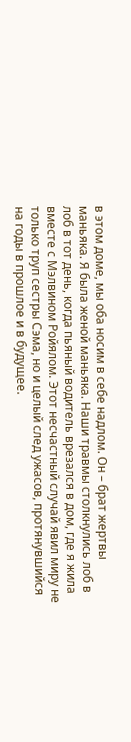в этом доме, мы оба носим в себе надлом. Он – брат жертвы маньяка. Я была женой маньяка. Наши травмы столкнулись лоб в лоб в тот день, когда пьяный водитель врезался в дом, где я жила вместе с Мэлвином Ройялом. Этот несчастный случай явил миру не только труп сестры Сэма, но и целый след ужасов, протянувшийся на годы в прошлое и в будущее.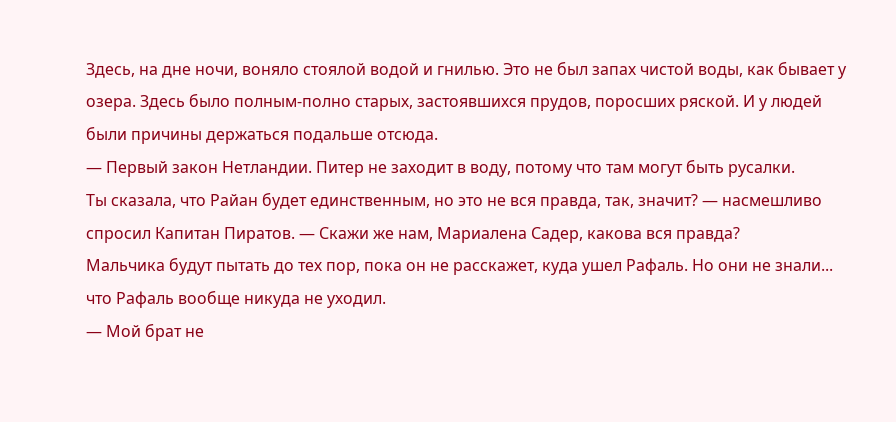Здесь, на дне ночи, воняло стоялой водой и гнилью. Это не был запах чистой воды, как бывает у озера. Здесь было полным-полно старых, застоявшихся прудов, поросших ряской. И у людей были причины держаться подальше отсюда.
— Первый закон Нетландии. Питер не заходит в воду, потому что там могут быть русалки.
Ты сказала, что Райан будет единственным, но это не вся правда, так, значит? — насмешливо спросил Капитан Пиратов. — Скажи же нам, Мариалена Садер, какова вся правда?
Мальчика будут пытать до тех пор, пока он не расскажет, куда ушел Рафаль. Но они не знали... что Рафаль вообще никуда не уходил.
— Мой брат не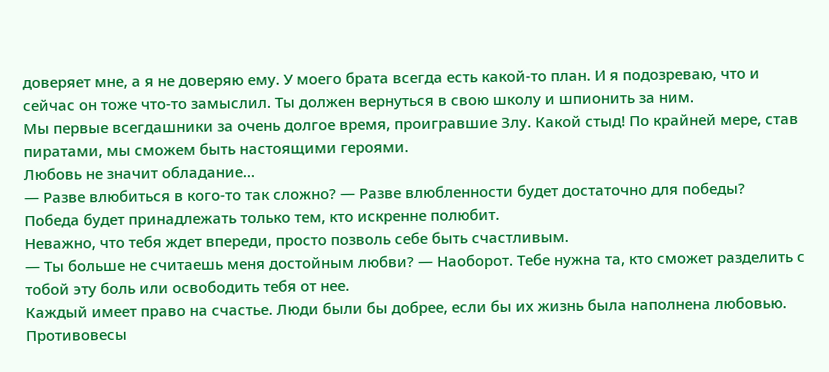доверяет мне, а я не доверяю ему. У моего брата всегда есть какой-то план. И я подозреваю, что и сейчас он тоже что-то замыслил. Ты должен вернуться в свою школу и шпионить за ним.
Мы первые всегдашники за очень долгое время, проигравшие Злу. Какой стыд! По крайней мере, став пиратами, мы сможем быть настоящими героями.
Любовь не значит обладание…
— Разве влюбиться в кого-то так сложно? — Разве влюбленности будет достаточно для победы?
Победа будет принадлежать только тем, кто искренне полюбит.
Неважно, что тебя ждет впереди, просто позволь себе быть счастливым.
— Ты больше не считаешь меня достойным любви? — Наоборот. Тебе нужна та, кто сможет разделить с тобой эту боль или освободить тебя от нее.
Каждый имеет право на счастье. Люди были бы добрее, если бы их жизнь была наполнена любовью.
Противовесы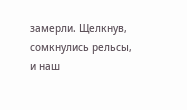замерли. Щелкнув, сомкнулись рельсы, и наш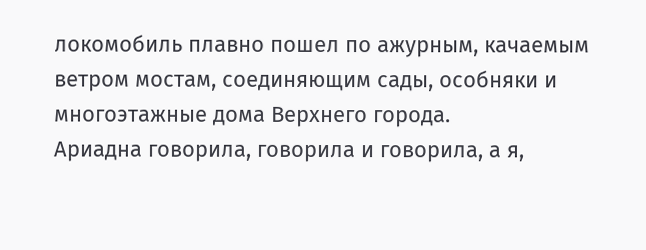локомобиль плавно пошел по ажурным, качаемым ветром мостам, соединяющим сады, особняки и многоэтажные дома Верхнего города.
Ариадна говорила, говорила и говорила, а я,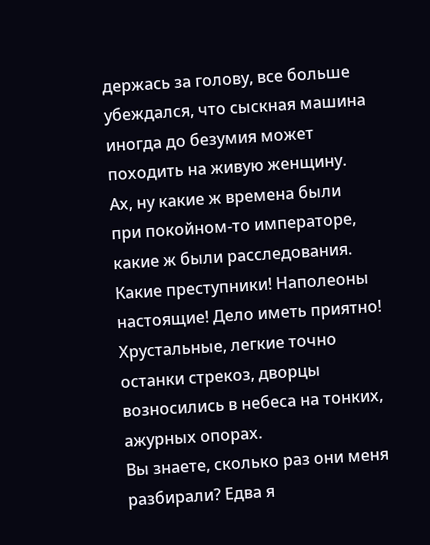держась за голову, все больше убеждался, что сыскная машина иногда до безумия может походить на живую женщину.
Ах, ну какие ж времена были при покойном-то императоре, какие ж были расследования. Какие преступники! Наполеоны настоящие! Дело иметь приятно!
Хрустальные, легкие точно останки стрекоз, дворцы возносились в небеса на тонких, ажурных опорах.
Вы знаете, сколько раз они меня разбирали? Едва я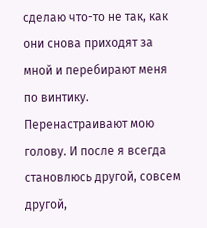сделаю что-то не так, как они снова приходят за мной и перебирают меня по винтику. Перенастраивают мою голову. И после я всегда становлюсь другой, совсем другой,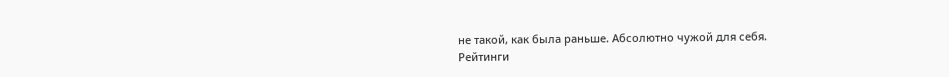не такой, как была раньше. Абсолютно чужой для себя.
Рейтинги